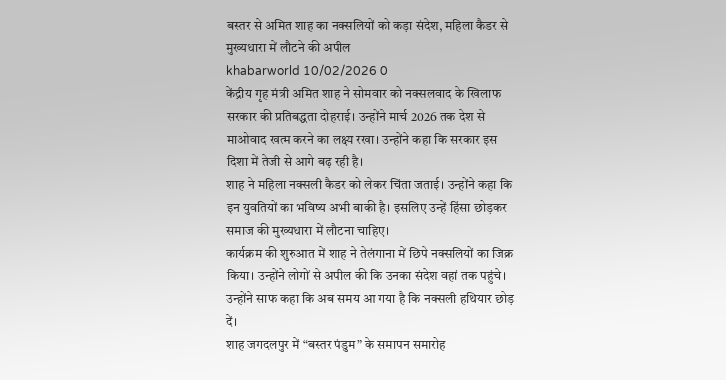बस्तर से अमित शाह का नक्सलियों को कड़ा संदेश, महिला कैडर से मुख्यधारा में लौटने की अपील
khabarworld 10/02/2026 0
केंद्रीय गृह मंत्री अमित शाह ने सोमवार को नक्सलवाद के खिलाफ सरकार की प्रतिबद्धता दोहराई। उन्होंने मार्च 2026 तक देश से माओवाद खत्म करने का लक्ष्य रखा। उन्होंने कहा कि सरकार इस दिशा में तेजी से आगे बढ़ रही है।
शाह ने महिला नक्सली कैडर को लेकर चिंता जताई। उन्होंने कहा कि इन युवतियों का भविष्य अभी बाकी है। इसलिए उन्हें हिंसा छोड़कर समाज की मुख्यधारा में लौटना चाहिए।
कार्यक्रम की शुरुआत में शाह ने तेलंगाना में छिपे नक्सलियों का जिक्र किया। उन्होंने लोगों से अपील की कि उनका संदेश वहां तक पहुंचे। उन्होंने साफ कहा कि अब समय आ गया है कि नक्सली हथियार छोड़ दें।
शाह जगदलपुर में “बस्तर पंडुम” के समापन समारोह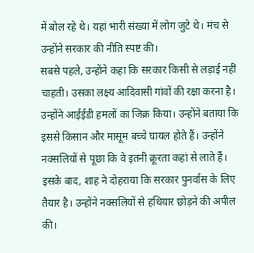में बोल रहे थे। यहां भारी संख्या में लोग जुटे थे। मंच से उन्होंने सरकार की नीति स्पष्ट की।
सबसे पहले, उन्होंने कहा कि सरकार किसी से लड़ाई नहीं चाहती। उसका लक्ष्य आदिवासी गांवों की रक्षा करना है। उन्होंने आईईडी हमलों का जिक्र किया। उन्होंने बताया कि इससे किसान और मासूम बच्चे घायल होते हैं। उन्होंने नक्सलियों से पूछा कि वे इतनी क्रूरता कहां से लाते हैं।
इसके बाद, शाह ने दोहराया कि सरकार पुनर्वास के लिए तैयार है। उन्होंने नक्सलियों से हथियार छोड़ने की अपील की।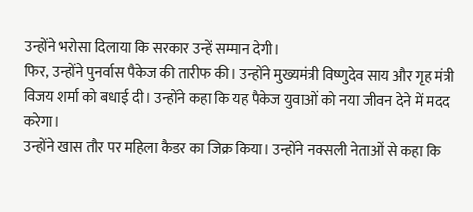उन्होंने भरोसा दिलाया कि सरकार उन्हें सम्मान देगी।
फिर, उन्होंने पुनर्वास पैकेज की तारीफ की। उन्होंने मुख्यमंत्री विष्णुदेव साय और गृह मंत्री विजय शर्मा को बधाई दी। उन्होंने कहा कि यह पैकेज युवाओं को नया जीवन देने में मदद करेगा।
उन्होंने खास तौर पर महिला कैडर का जिक्र किया। उन्होंने नक्सली नेताओं से कहा कि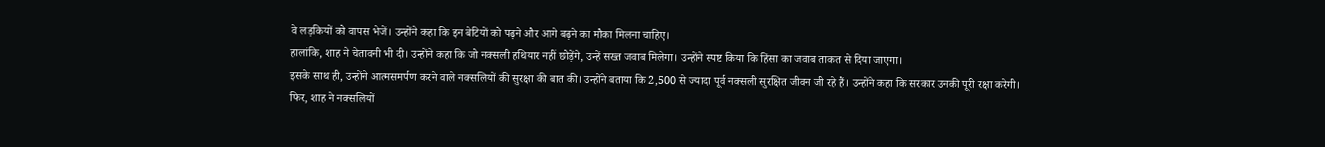वे लड़कियों को वापस भेजें। उन्होंने कहा कि इन बेटियों को पढ़ने और आगे बढ़ने का मौका मिलना चाहिए।
हालांकि, शाह ने चेतावनी भी दी। उन्होंने कहा कि जो नक्सली हथियार नहीं छोड़ेंगे, उन्हें सख्त जवाब मिलेगा। उन्होंने स्पष्ट किया कि हिंसा का जवाब ताकत से दिया जाएगा।
इसके साथ ही, उन्होंने आत्मसमर्पण करने वाले नक्सलियों की सुरक्षा की बात की। उन्होंने बताया कि 2,500 से ज्यादा पूर्व नक्सली सुरक्षित जीवन जी रहे हैं। उन्होंने कहा कि सरकार उनकी पूरी रक्षा करेगी।
फिर, शाह ने नक्सलियों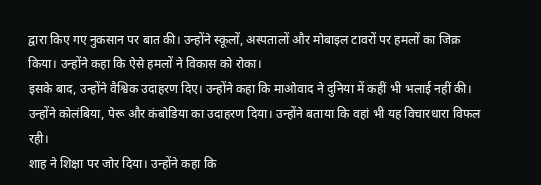द्वारा किए गए नुकसान पर बात की। उन्होंने स्कूलों, अस्पतालों और मोबाइल टावरों पर हमलों का जिक्र किया। उन्होंने कहा कि ऐसे हमलों ने विकास को रोका।
इसके बाद, उन्होंने वैश्विक उदाहरण दिए। उन्होंने कहा कि माओवाद ने दुनिया में कहीं भी भलाई नहीं की। उन्होंने कोलंबिया, पेरू और कंबोडिया का उदाहरण दिया। उन्होंने बताया कि वहां भी यह विचारधारा विफल रही।
शाह ने शिक्षा पर जोर दिया। उन्होंने कहा कि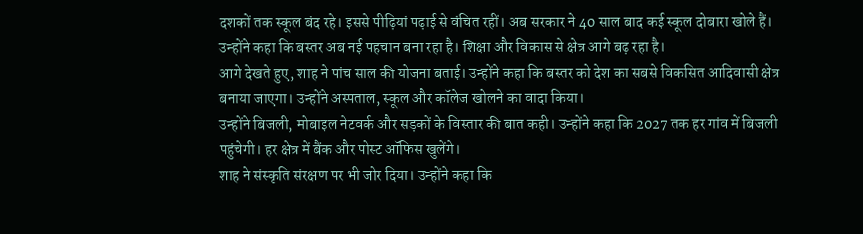दशकों तक स्कूल बंद रहे। इससे पीढ़ियां पढ़ाई से वंचित रहीं। अब सरकार ने 40 साल बाद कई स्कूल दोबारा खोले हैं।
उन्होंने कहा कि बस्तर अब नई पहचान बना रहा है। शिक्षा और विकास से क्षेत्र आगे बढ़ रहा है।
आगे देखते हुए, शाह ने पांच साल की योजना बताई। उन्होंने कहा कि बस्तर को देश का सबसे विकसित आदिवासी क्षेत्र बनाया जाएगा। उन्होंने अस्पताल, स्कूल और कॉलेज खोलने का वादा किया।
उन्होंने बिजली, मोबाइल नेटवर्क और सड़कों के विस्तार की बात कही। उन्होंने कहा कि 2027 तक हर गांव में बिजली पहुंचेगी। हर क्षेत्र में बैंक और पोस्ट ऑफिस खुलेंगे।
शाह ने संस्कृति संरक्षण पर भी जोर दिया। उन्होंने कहा कि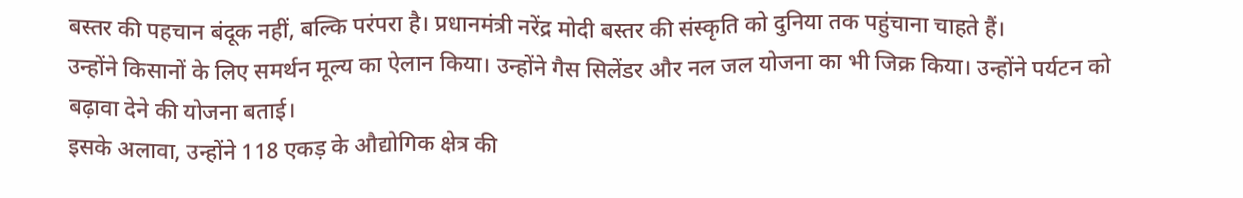बस्तर की पहचान बंदूक नहीं, बल्कि परंपरा है। प्रधानमंत्री नरेंद्र मोदी बस्तर की संस्कृति को दुनिया तक पहुंचाना चाहते हैं।
उन्होंने किसानों के लिए समर्थन मूल्य का ऐलान किया। उन्होंने गैस सिलेंडर और नल जल योजना का भी जिक्र किया। उन्होंने पर्यटन को बढ़ावा देने की योजना बताई।
इसके अलावा, उन्होंने 118 एकड़ के औद्योगिक क्षेत्र की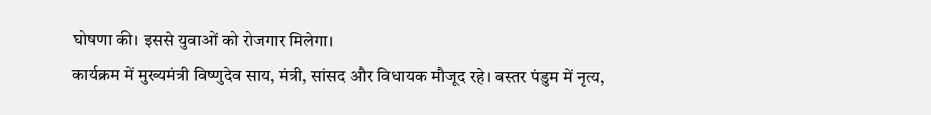घोषणा की। इससे युवाओं को रोजगार मिलेगा।
कार्यक्रम में मुख्यमंत्री विष्णुदेव साय, मंत्री, सांसद और विधायक मौजूद रहे। बस्तर पंडुम में नृत्य,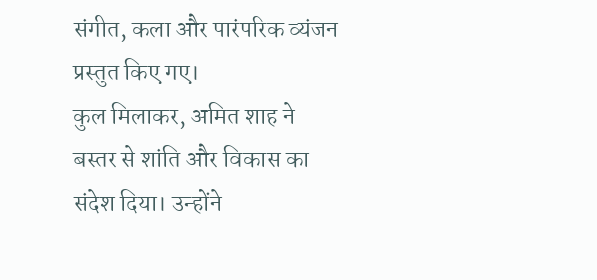संगीत, कला और पारंपरिक व्यंजन प्रस्तुत किए गए।
कुल मिलाकर, अमित शाह ने बस्तर से शांति और विकास का संदेश दिया। उन्होंने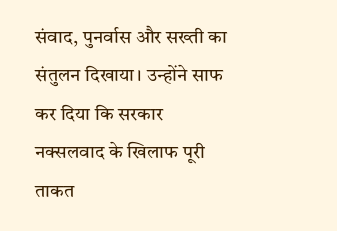संवाद, पुनर्वास और सख्ती का संतुलन दिखाया। उन्होंने साफ कर दिया कि सरकार नक्सलवाद के खिलाफ पूरी ताकत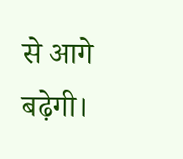से आगे बढ़ेगी।